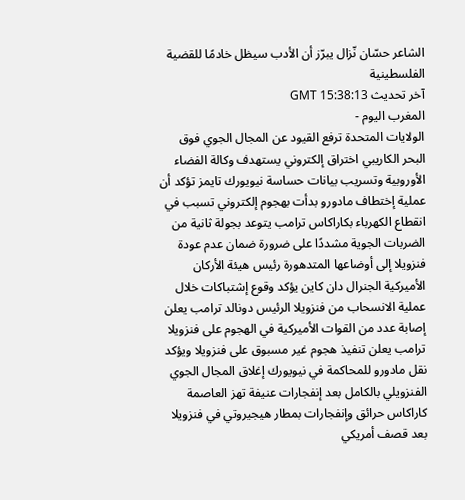الشاعر حسّان نّزال يبرّز أن الأدب سيظل خادمًا للقضية الفلسطينية
آخر تحديث GMT 15:38:13
المغرب اليوم -
الولايات المتحدة ترفع القيود عن المجال الجوي فوق البحر الكاريبي اختراق إلكتروني يستهدف وكالة الفضاء الأوروبية وتسريب بيانات حساسة نيويورك تايمز تؤكد أن عملية إختطاف مادورو بدأت بهجوم إلكتروني تسبب في انقطاع الكهرباء بكاراكاس ترامب يتوعد بجولة ثانية من الضربات الجوية مشددًا على ضرورة ضمان عدم عودة فنزويلا إلى أوضاعها المتدهورة رئيس هيئة الأركان الأميركية الجنرال دان كاين يؤكد وقوع إشتباكات خلال عملية الانسحاب من فنزويلا الرئيس دونالد ترامب يعلن إصابة عدد من القوات الأميركية في الهجوم على فنزويلا ترامب يعلن تنفيذ هجوم غير مسبوق على فنزويلا ويؤكد نقل مادورو للمحاكمة في نيويورك إغلاق المجال الجوي الفنزويلي بالكامل بعد إنفجارات عنيفة تهز العاصمة كاراكاس حرائق وإنفجارات بمطار هيجيروتي في فنزويلا بعد قصف أمريكي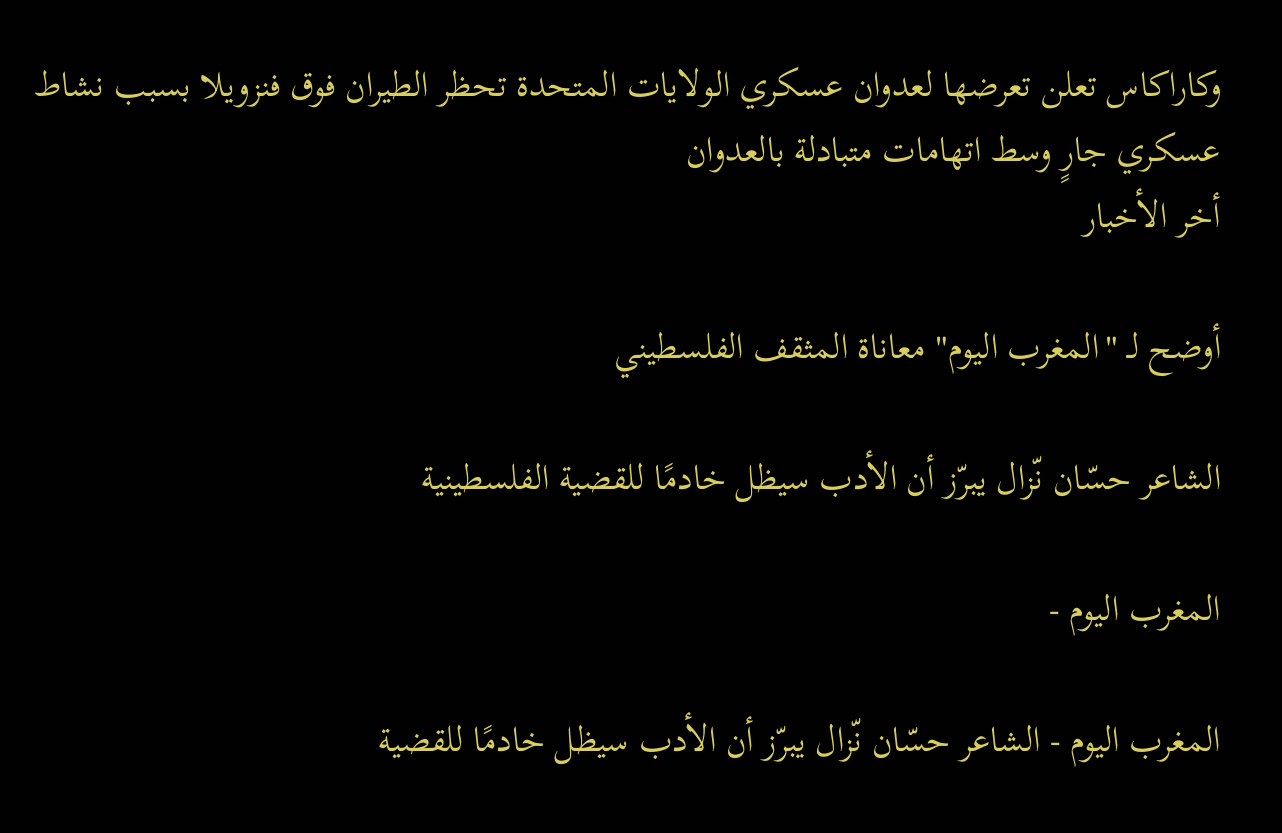وكاراكاس تعلن تعرضها لعدوان عسكري الولايات المتحدة تحظر الطيران فوق فنزويلا بسبب نشاط عسكري جارٍ وسط اتهامات متبادلة بالعدوان
أخر الأخبار

أوضح لـ "المغرب اليوم" معاناة المثقف الفلسطيني

الشاعر حسّان نّزال يبرّز أن الأدب سيظل خادمًا للقضية الفلسطينية

المغرب اليوم -

المغرب اليوم - الشاعر حسّان نّزال يبرّز أن الأدب سيظل خادمًا للقضية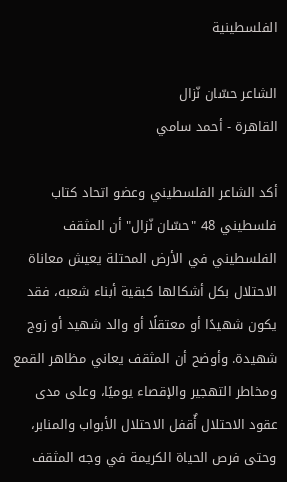الفلسطينية

الشاعر حسّان نّزال
القاهرة - أحمد سامي

أكد الشاعر الفلسطيني وعضو اتحاد كتاب فلسطيني 48 "حسّان نّزال" أن المثقف الفلسطيني في الأرض المحتلة يعيش معاناة الاحتلال بكل أشكالها كبقية أبناء شعبه، فقد يكون شهيدًا أو معتقلًا أو والد شهيد أو زوج شهيدة. وأوضح أن المثقف يعاني مظاهر القمع ومخاطر التهجير والإقصاء يوميًا، وعلى مدى عقود الاحتلال أٌقفل الاحتلال الأبواب والمنابر، وحتى فرص الحياة الكريمة في وجه المثقف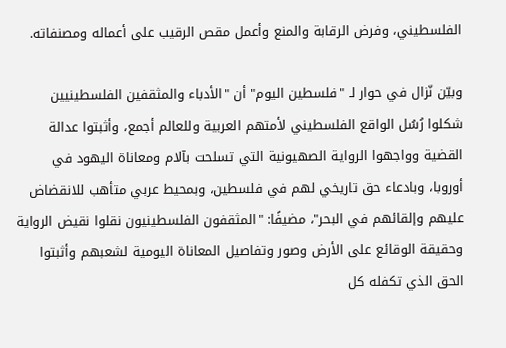الفلسطيني، وفرض الرقابة والمنع وأعمل مقص الرقيب على أعماله ومصنفاته.

وبيّن نّزال في حوار لـ "فلسطين اليوم" أن "الأدباء والمثقفين الفلسطينيين شكلوا رُسُل الواقع الفلسطيني لأمتهم العربية وللعالم أجمع، وأثبتوا عدالة القضية وواجهوا الرواية الصهيونية التي تسلحت بآلام ومعاناة اليهود في أوروبا، وبادعاء حق تاريخي لهم في فلسطين، وبمحيط عربي متأهب للانقضاض عليهم وإلقائهم في البحر"، مضيفًا: "المثقفون الفلسطينيون نقلوا نقيض الرواية وحقيقة الوقائع على الأرض وصور وتفاصيل المعاناة اليومية لشعبهم وأثبتوا الحق الذي تكفله كل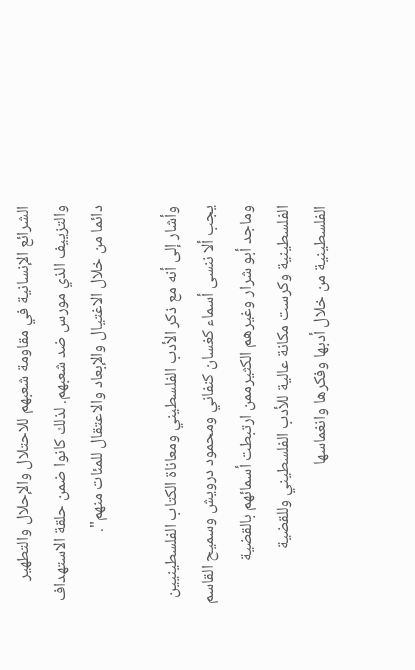الشرائع الإنسانية في مقاومة شعبهم للاحتلال والإحلال والتطهير والتزييف الذي مورس ضد شعبهم. لذلك كانوا ضمن حلقة الاستهداف دائما من خلال الاغتيال والإبعاد والاعتقال للمئات منهم".

وأشار إلى أنه مع ذكر الأدب الفلسطيني ومعاناة الكتاب الفلسطينيين يجب ألا ننسى أسماء كغسان كنفاني ومحمود درويش وسميح القاسم وماجد أبو شرار وغيرهم الكثيرممن ارتبطت أسمائهم بالقضية الفلسطينية وكرست مكانة عالية للأدب الفلسطيني وللقضية الفلسطينية من خلال أدبها وفكرها وانغماسها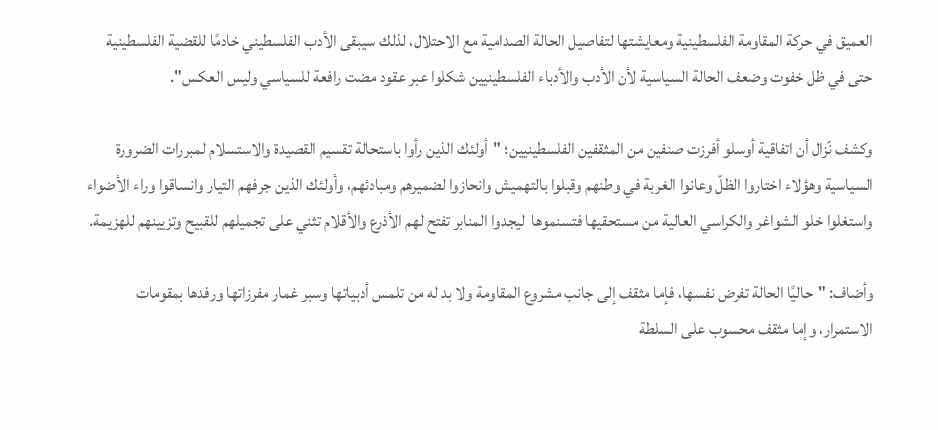العميق في حركة المقاومة الفلسطينية ومعايشتها لتفاصيل الحالة الصدامية مع الاحتلال، لذلك سيبقى الأدب الفلسطيني خادمًا للقضية الفلسطينية حتى في ظل خفوت وضعف الحالة السياسية لأن الأدب والأدباء الفلسطينيين شكلوا عبر عقود مضت رافعة للسياسي وليس العكس".

وكشف نّزال أن اتفاقية أوسلو أفرزت صنفين من المثقفين الفلسطينيين؛ "أولئك الذين رأوا باستحالة تقسيم القصيدة والاستسلام لمبررات الضرورة السياسية وهؤلاء اختاروا الظلّ وعانوا الغربة في وطنهم وقبلوا بالتهميش وانحازوا لضميرهم ومبادئهم، وأولئك الذين جرفهم التيار وانساقوا وراء الأضواء واستغلوا خلو الشواغر والكراسي العالية من مستحقيها فتسنموها  ليجدوا المنابر تفتح لهم الأذرع والأقلام تثني على تجميلهم للقبيح وتزيينهم للهزيمة.

وأضاف: "حاليًا الحالة تفرض نفسها، فإما مثقف إلى جانب مشروع المقاومة ولا بد له من تلمس أدبياتها وسبر غمار مفرزاتها ورفدها بمقومات الاستمرار، وإما مثقف محسوب على السلطة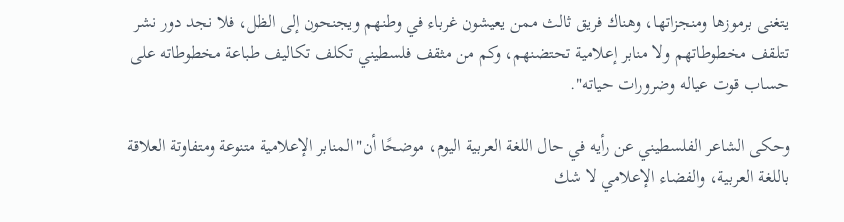يتغنى برموزها ومنجزاتها، وهناك فريق ثالث ممن يعيشون غرباء في وطنهم ويجنحون إلى الظل، فلا نجد دور نشر تتلقف مخطوطاتهم ولا منابر إعلامية تحتضنهم، وكم من مثقف فلسطيني تكلف تكاليف طباعة مخطوطاته على حساب قوت عياله وضرورات حياته".

وحكى الشاعر الفلسطيني عن رأيه في حال اللغة العربية اليوم، موضحًا أن"المنابر الإعلامية متنوعة ومتفاوتة العلاقة باللغة العربية، والفضاء الإعلامي لا شك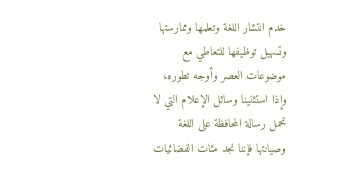خدم انتشار اللغة وتعلمها وممارستها وتسهيل توظيفها للتعاطي مع موضوعات العصر وأوجه تطوره، وإذا استثنينا وسائل الإعلام التي لا تحمل رسالة المحافظة على اللغة وصيانتها فإننا نجد مئات الفضائيات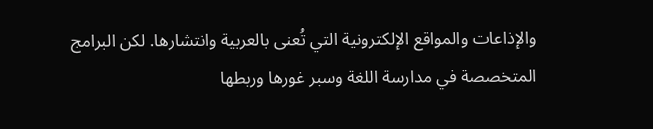والإذاعات والمواقع الإلكترونية التي تُعنى بالعربية وانتشارها. لكن البرامج المتخصصة في مدارسة اللغة وسبر غورها وربطها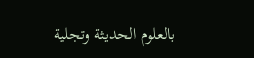بالعلوم الحديثة وتجلية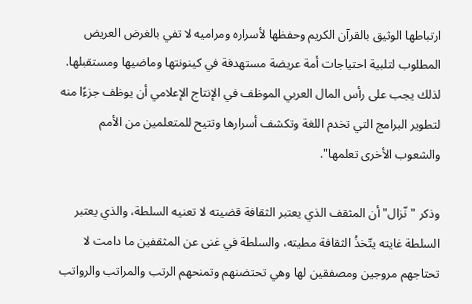ارتباطها الوثيق بالقرآن الكريم وحفظها لأسراره ومراميه لا تفي بالغرض العريض المطلوب لتلبية احتياجات أمة عريضة مستهدفة في كينونتها وماضيها ومستقبلها. لذلك يجب على رأس المال العربي الموظف في الإنتاج الإعلامي أن يوظف جزءًا منه لتطوير البرامج التي تخدم اللغة وتكشف أسرارها وتتيح للمتعلمين من الأمم والشعوب الأخرى تعلمها".

وذكر "نّزال" أن المثقف الذي يعتبر الثقافة قضيته لا تعنيه السلطة، والذي يعتبر السلطة غايته يتّخذُ الثقافة مطيته، والسلطة في غنى عن المثقفين ما دامت لا تحتاجهم مروجين ومصفقين لها وهي تحتضنهم وتمنحهم الرتب والمراتب والرواتب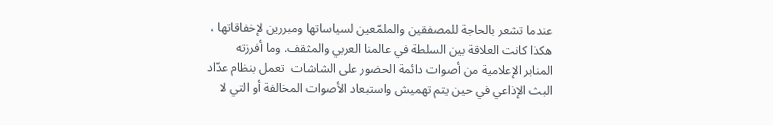عندما تشعر بالحاجة للمصفقين والملمّعين لسياساتها ومبررين لإخفاقاتها ، هكذا كانت العلاقة بين السلطة في عالمنا العربي والمثقف. وما أفرزته المنابر الإعلامية من أصوات دائمة الحضور على الشاشات  تعمل بنظام عدّاد البث الإذاعي في حين يتم تهميش واستبعاد الأصوات المخالفة أو التي لا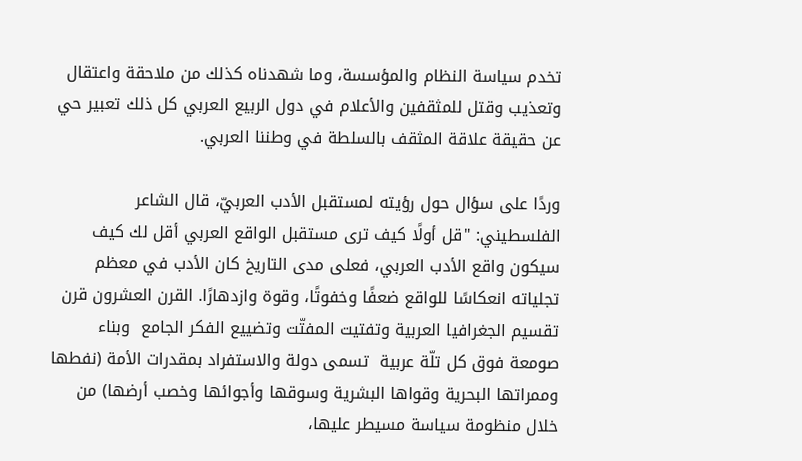تخدم سياسة النظام والمؤسسة، وما شهدناه كذلك من ملاحقة واعتقال وتعذيب وقتل للمثقفين والأعلام في دول الربيع العربي كل ذلك تعبير حي عن حقيقة علاقة المثقف بالسلطة في وطننا العربي.

وردًا على سؤال حول رؤيته لمستقبل الأدب العربيّ، قال الشاعر الفلسطيني: "قل أولًا كيف ترى مستقبل الواقع العربي أقل لك كيف سيكون واقع الأدب العربي، فعلى مدى التاريخ كان الأدب في معظم تجلياته انعكاسًا للواقع ضعفًا وخفوتًا، وقوة وازدهارًا. القرن العشرون قرن تقسيم الجغرافيا العربية وتفتيت المفتّت وتضييع الفكر الجامع  وبناء صومعة فوق كل تلّة عربية  تسمى دولة والاستفراد بمقدرات الأمة (نفطها وممراتها البحرية وقواها البشرية وسوقها وأجوائها وخصب أرضها) من خلال منظومة سياسة مسيطر عليها،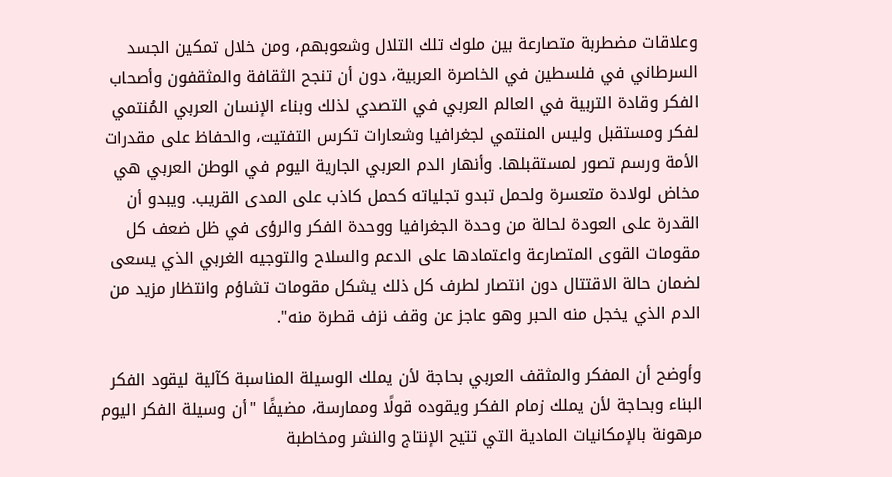وعلاقات مضطربة متصارعة بين ملوك تلك التلال وشعوبهم، ومن خلال تمكين الجسد السرطاني في فلسطين في الخاصرة العربية، دون أن تنجح الثقافة والمثقفون وأصحاب الفكر وقادة التربية في العالم العربي في التصدي لذلك وبناء الإنسان العربي المُنتمي لفكر ومستقبل وليس المنتمي لجغرافيا وشعارات تكرس التفتيت، والحفاظ على مقدرات الأمة ورسم تصور لمستقبلها. وأنهار الدم العربي الجارية اليوم في الوطن العربي هي مخاض لولادة متعسرة ولحمل تبدو تجلياته كحمل كاذب على المدى القريب. ويبدو أن القدرة على العودة لحالة من وحدة الجغرافيا ووحدة الفكر والرؤى في ظل ضعف كل مقومات القوى المتصارعة واعتمادها على الدعم والسلاح والتوجيه الغربي الذي يسعى لضمان حالة الاقتتال دون انتصار لطرف كل ذلك يشكل مقومات تشاؤم وانتظار مزيد من الدم الذي يخجل منه الحبر وهو عاجز عن وقف نزف قطرة منه".

وأوضح أن المفكر والمثقف العربي بحاجة لأن يملك الوسيلة المناسبة كآلية ليقود الفكر البناء وبحاجة لأن يملك زمام الفكر ويقوده قولًا وممارسة، مضيفًا "أن وسيلة الفكر اليوم مرهونة بالإمكانيات المادية التي تتيح الإنتاج والنشر ومخاطبة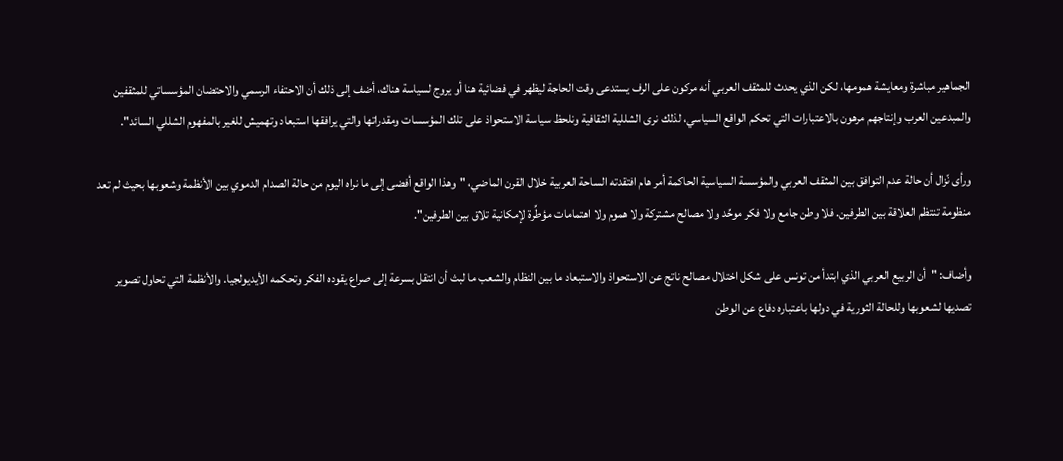الجماهير مباشرة ومعايشة همومها، لكن الذي يحدث للمثقف العربي أنه مركون على الرف يستدعى وقت الحاجة ليظهر في فضائية هنا أو يروج لسياسة هناك، أضف إلى ذلك أن الاحتفاء الرسمي والاحتضان المؤسساتي للمثقفين والمبدعين العرب وإنتاجهم مرهون بالاعتبارات التي تحكم الواقع السياسي، لذلك نرى الشللية الثقافية ونلحظ سياسة الاستحواذ على تلك المؤسسات ومقدراتها والتي يرافقها استبعاد وتهميش للغير بالمفهوم الشللي السائد".

ورأى نّزال أن حالة عدم التوافق بين المثقف العربي والمؤسسة السياسية الحاكمة أمر هام افتقدته الساحة العربية خلال القرن الماضي، "وهذا الواقع أفضى إلى ما نراه اليوم من حالة الصدام الدموي بين الأنظمة وشعوبها بحيث لم تعد منظومة تنتظم العلاقة بين الطرفين. فلا وطن جامع ولا فكر موحِّد ولا مصالح مشتركة ولا هموم ولا اهتمامات مؤطِّرة لإمكانية تلاق بين الطرفين".

وأضاف: "أن الربيع العربي الذي ابتدأ من تونس على شكل اختلال مصالح ناتج عن الاستحواذ والاستبعاد ما بين النظام والشعب ما لبث أن انتقل بسرعة إلى صراع يقوده الفكر وتحكمه الأيديولجيا. والأنظمة التي تحاول تصوير تصديها لشعوبها وللحالة الثورية في دولها باعتباره دفاع عن الوطن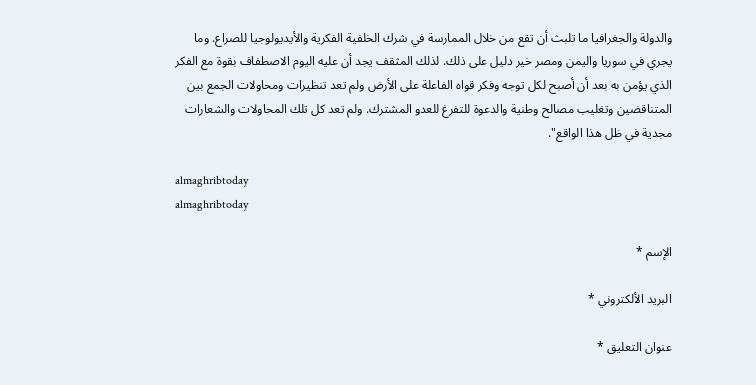والدولة والجغرافيا ما تلبث أن تقع من خلال الممارسة في شرك الخلفية الفكرية والأيديولوجيا للصراع. وما يجري في سوريا واليمن ومصر خير دليل على ذلك. لذلك المثقف يجد أن عليه اليوم الاصطفاف بقوة مع الفكر الذي يؤمن به بعد أن أصبح لكل توجه وفكر قواه الفاعلة على الأرض ولم تعد تنظيرات ومحاولات الجمع بين المتناقضين وتغليب مصالح وطنية والدعوة للتفرغ للعدو المشترك. ولم تعد كل تلك المحاولات والشعارات مجدية في ظل هذا الواقع".

almaghribtoday
almaghribtoday

الإسم *

البريد الألكتروني *

عنوان التعليق *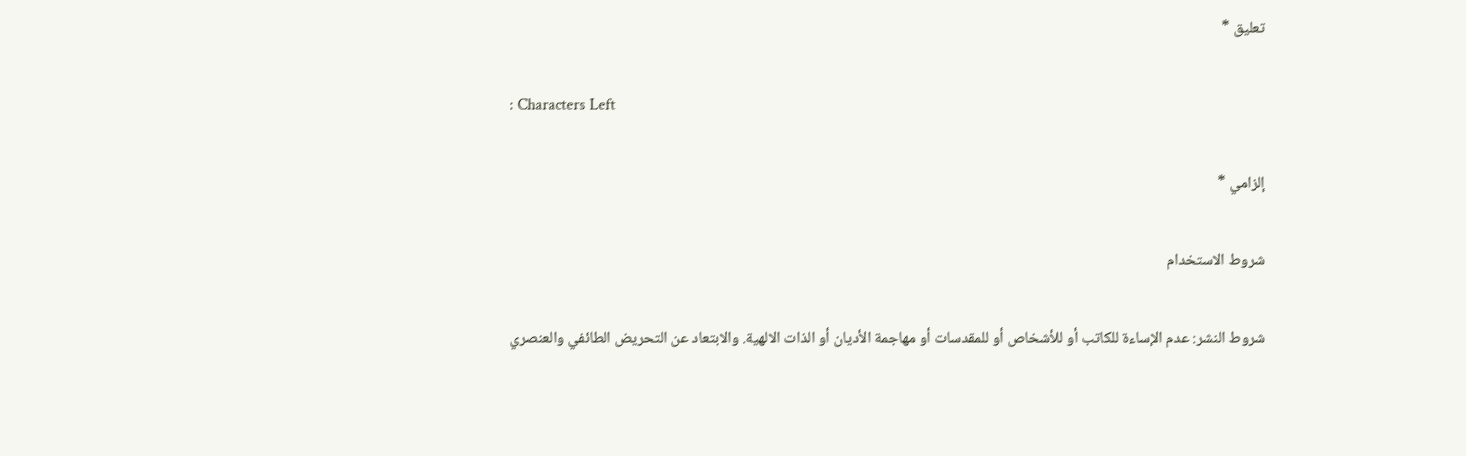تعليق *

: Characters Left

إلزامي *

شروط الاستخدام

شروط النشر: عدم الإساءة للكاتب أو للأشخاص أو للمقدسات أو مهاجمة الأديان أو الذات الالهية. والابتعاد عن التحريض الطائفي والعنصري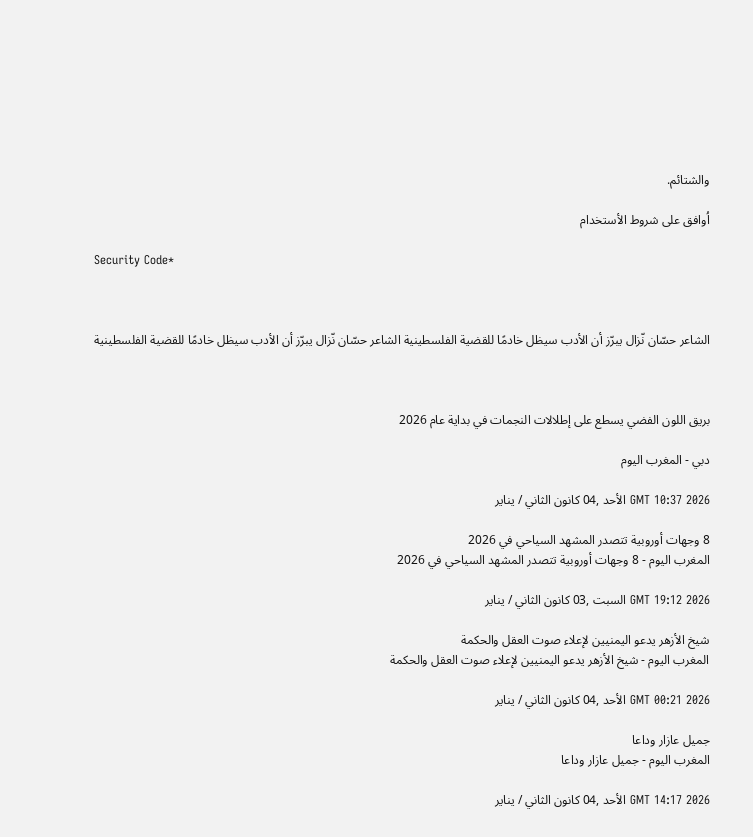والشتائم.

اُوافق على شروط الأستخدام

Security Code*



الشاعر حسّان نّزال يبرّز أن الأدب سيظل خادمًا للقضية الفلسطينية الشاعر حسّان نّزال يبرّز أن الأدب سيظل خادمًا للقضية الفلسطينية



بريق اللون الفضي يسطع على إطلالات النجمات في بداية عام 2026

دبي - المغرب اليوم

GMT 10:37 2026 الأحد ,04 كانون الثاني / يناير

8 وجهات أوروبية تتصدر المشهد السياحي في 2026
المغرب اليوم - 8 وجهات أوروبية تتصدر المشهد السياحي في 2026

GMT 19:12 2026 السبت ,03 كانون الثاني / يناير

شيخ الأزهر يدعو اليمنيين لإعلاء صوت العقل والحكمة
المغرب اليوم - شيخ الأزهر يدعو اليمنيين لإعلاء صوت العقل والحكمة

GMT 00:21 2026 الأحد ,04 كانون الثاني / يناير

جميل عازار وداعا
المغرب اليوم - جميل عازار وداعا

GMT 14:17 2026 الأحد ,04 كانون الثاني / يناير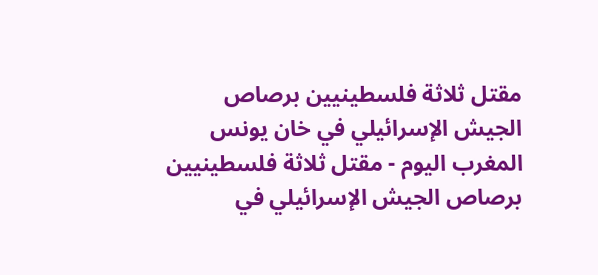مقتل ثلاثة فلسطينيين برصاص الجيش الإسرائيلي في خان يونس
المغرب اليوم - مقتل ثلاثة فلسطينيين برصاص الجيش الإسرائيلي في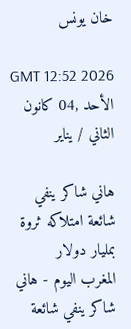خان يونس

GMT 12:52 2026 الأحد ,04 كانون الثاني / يناير

هاني شاكر ينفي شائعة امتلاكه ثروة بمليار دولار
المغرب اليوم - هاني شاكر ينفي شائعة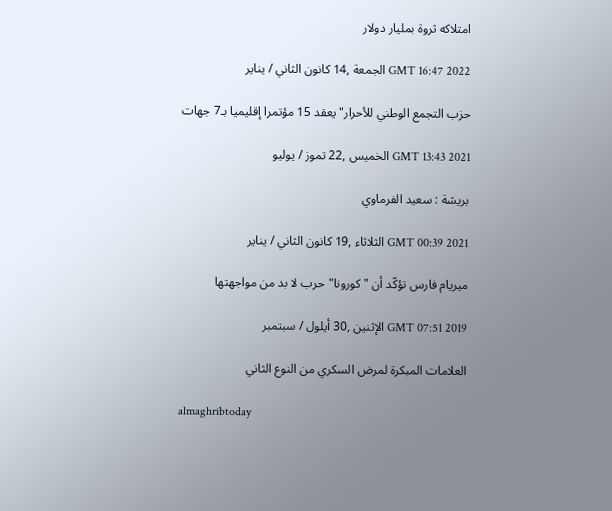امتلاكه ثروة بمليار دولار

GMT 16:47 2022 الجمعة ,14 كانون الثاني / يناير

حزب التجمع الوطني للأحرار" يعقد 15 مؤتمرا إقليميا بـ7 جهات

GMT 13:43 2021 الخميس ,22 تموز / يوليو

بريشة : سعيد الفرماوي

GMT 00:39 2021 الثلاثاء ,19 كانون الثاني / يناير

ميريام فارس تؤكّد أن "كورونا"حرب لا بد من مواجهتها

GMT 07:51 2019 الإثنين ,30 أيلول / سبتمبر

العلامات المبكرة لمرض السكري من النوع الثاني

almaghribtoday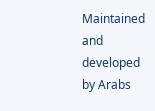Maintained and developed by Arabs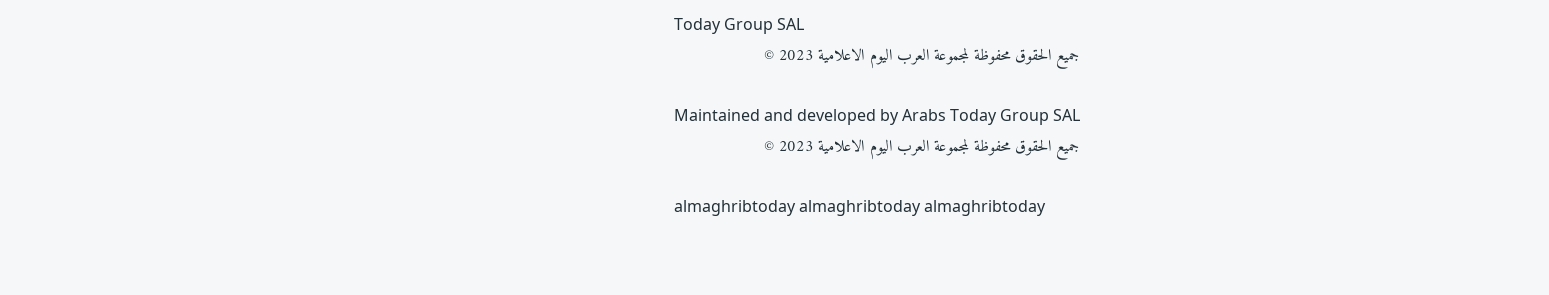Today Group SAL
جميع الحقوق محفوظة لمجموعة العرب اليوم الاعلامية 2023 ©

Maintained and developed by Arabs Today Group SAL
جميع الحقوق محفوظة لمجموعة العرب اليوم الاعلامية 2023 ©

almaghribtoday almaghribtoday almaghribtoday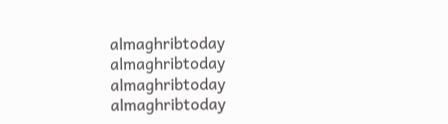almaghribtoday
almaghribtoday almaghribtoday almaghribtoday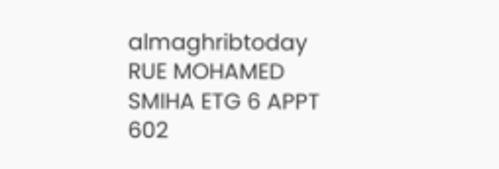almaghribtoday
RUE MOHAMED SMIHA ETG 6 APPT 602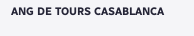ANG DE TOURS CASABLANCA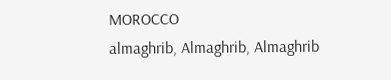MOROCCO
almaghrib, Almaghrib, Almaghrib